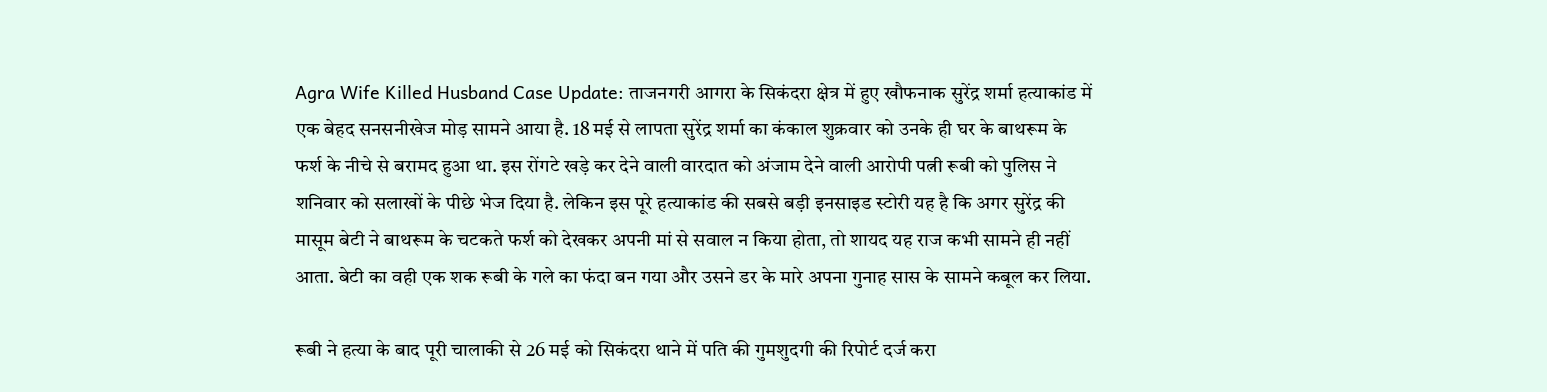Agra Wife Killed Husband Case Update: ताजनगरी आगरा के सिकंदरा क्षेत्र में हुए खौफनाक सुरेंद्र शर्मा हत्याकांड में एक बेहद सनसनीखेज मोड़ सामने आया है. 18 मई से लापता सुरेंद्र शर्मा का कंकाल शुक्रवार को उनके ही घर के बाथरूम के फर्श के नीचे से बरामद हुआ था. इस रोंगटे खड़े कर देने वाली वारदात को अंजाम देने वाली आरोपी पत्नी रूबी को पुलिस ने शनिवार को सलाखों के पीछे भेज दिया है. लेकिन इस पूरे हत्याकांड की सबसे बड़ी इनसाइड स्टोरी यह है कि अगर सुरेंद्र की मासूम बेटी ने बाथरूम के चटकते फर्श को देखकर अपनी मां से सवाल न किया होता, तो शायद यह राज कभी सामने ही नहीं आता. बेटी का वही एक शक रूबी के गले का फंदा बन गया और उसने डर के मारे अपना गुनाह सास के सामने कबूल कर लिया.

रूबी ने हत्या के बाद पूरी चालाकी से 26 मई को सिकंदरा थाने में पति की गुमशुदगी की रिपोर्ट दर्ज करा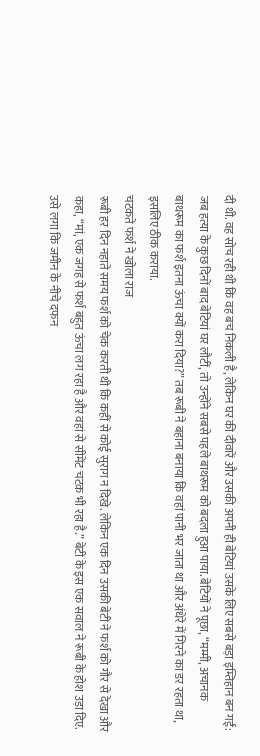दी थी. वह सोच रही थी कि वह बच निकली है, लेकिन घर की दीवारें और उसकी अपनी ही बेटियां उसके लिए सबसे बड़ा इम्तिहान बन गईं: जब हत्या के कुछ दिनों बाद बेटियां घर लौटीं, तो उन्होंने सबसे पहले बाथरूम को बदला हुआ पाया. बेटियों ने पूछा, “मम्मी, अचानक बाथरूम का फर्श इतना ऊंचा क्यों करा दिया?” तब रूबी ने बहाना बनाया कि वहां पानी भर जाता था और अंधेरे में गिरने का डर रहता था, इसलिए ठीक कराया.
चटकते फर्श ने खोला राज
रूबी हर दिन नहाते समय फर्श को चेक करती थी कि कहीं से कोई सुराग न दिखे. लेकिन एक दिन उसकी बेटी ने फर्श को गौर से देखा और कहा, “मां, एक जगह से फर्श बहुत ऊंचा लग रहा है और वहां से सीमेंट चटक भी रहा है.” बेटी के इस एक सवाल ने रूबी के होश उड़ा दिए. उसे लगा कि जमीन के नीचे दफन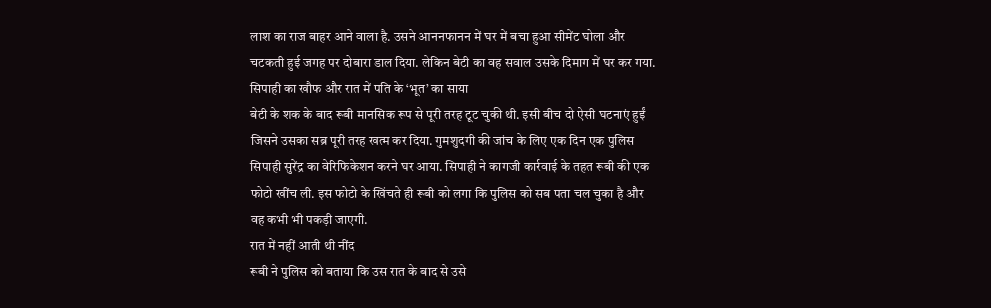लाश का राज बाहर आने वाला है. उसने आननफानन में घर में बचा हुआ सीमेंट घोला और चटकती हुई जगह पर दोबारा डाल दिया. लेकिन बेटी का वह सवाल उसके दिमाग में घर कर गया.
सिपाही का खौफ और रात में पति के ‘भूत’ का साया
बेटी के शक के बाद रूबी मानसिक रूप से पूरी तरह टूट चुकी थी. इसी बीच दो ऐसी घटनाएं हुईं जिसने उसका सब्र पूरी तरह खत्म कर दिया. गुमशुदगी की जांच के लिए एक दिन एक पुलिस सिपाही सुरेंद्र का वेरिफिकेशन करने घर आया. सिपाही ने कागजी कार्रवाई के तहत रूबी की एक फोटो खींच ली. इस फोटो के खिंचते ही रूबी को लगा कि पुलिस को सब पता चल चुका है और वह कभी भी पकड़ी जाएगी.
रात में नहीं आती थी नींद
रूबी ने पुलिस को बताया कि उस रात के बाद से उसे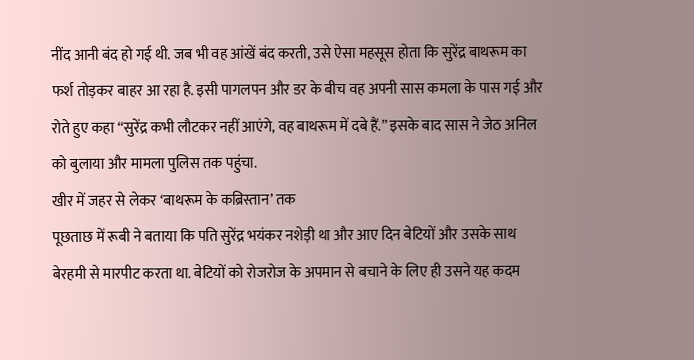नींद आनी बंद हो गई थी. जब भी वह आंखें बंद करती, उसे ऐसा महसूस होता कि सुरेंद्र बाथरूम का फर्श तोड़कर बाहर आ रहा है. इसी पागलपन और डर के बीच वह अपनी सास कमला के पास गई और रोते हुए कहा “सुरेंद्र कभी लौटकर नहीं आएंगे, वह बाथरूम में दबे हैं.” इसके बाद सास ने जेठ अनिल को बुलाया और मामला पुलिस तक पहुंचा.
खीर में जहर से लेकर ‘बाथरूम के कब्रिस्तान’ तक
पूछताछ में रूबी ने बताया कि पति सुरेंद्र भयंकर नशेड़ी था और आए दिन बेटियों और उसके साथ बेरहमी से मारपीट करता था. बेटियों को रोजरोज के अपमान से बचाने के लिए ही उसने यह कदम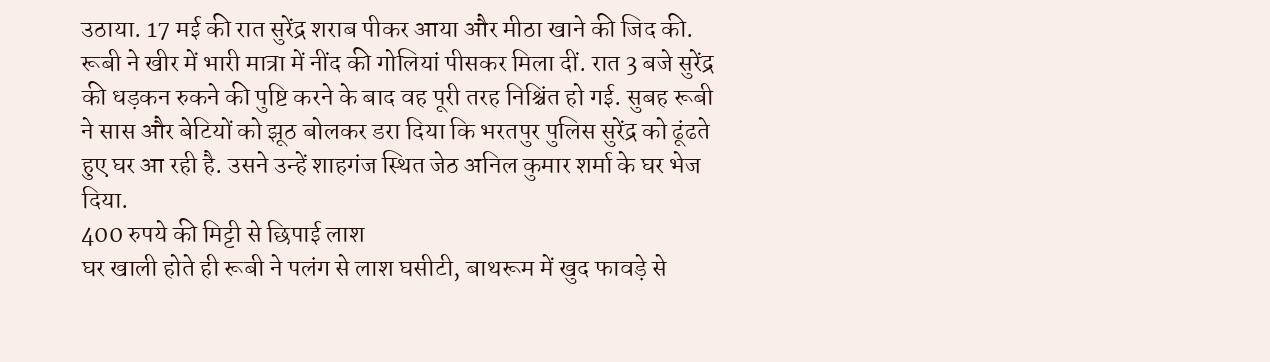उठाया. 17 मई की रात सुरेंद्र शराब पीकर आया और मीठा खाने की जिद की. रूबी ने खीर में भारी मात्रा में नींद की गोलियां पीसकर मिला दीं. रात 3 बजे सुरेंद्र की धड़कन रुकने की पुष्टि करने के बाद वह पूरी तरह निश्चिंत हो गई. सुबह रूबी ने सास और बेटियों को झूठ बोलकर डरा दिया कि भरतपुर पुलिस सुरेंद्र को ढूंढते हुए घर आ रही है. उसने उन्हें शाहगंज स्थित जेठ अनिल कुमार शर्मा के घर भेज दिया.
400 रुपये की मिट्टी से छिपाई लाश
घर खाली होते ही रूबी ने पलंग से लाश घसीटी, बाथरूम में खुद फावड़े से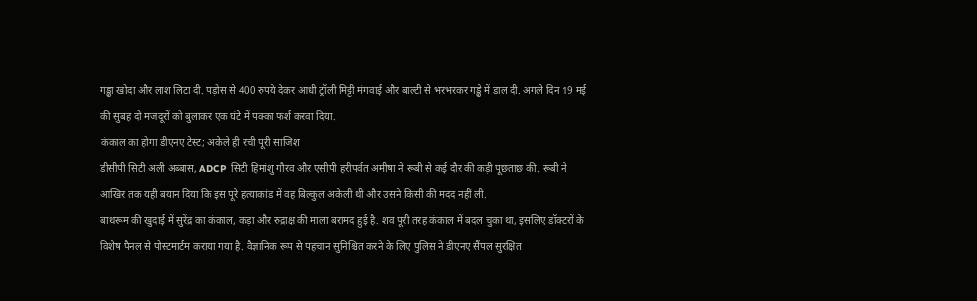गड्ढा खोदा और लाश लिटा दी. पड़ोस से 400 रुपये देकर आधी ट्रॉली मिट्टी मंगवाई और बाल्टी से भरभरकर गड्ढे में डाल दी. अगले दिन 19 मई की सुबह दो मजदूरों को बुलाकर एक घंटे में पक्का फर्श करवा दिया.
कंकाल का होगा डीएनए टेस्ट; अकेले ही रची पूरी साजिश
डीसीपी सिटी अली अब्बास, ADCP सिटी हिमांशु गौरव और एसीपी हरीपर्वत अमीषा ने रूबी से कई दौर की कड़ी पूछताछ की. रूबी ने आखिर तक यही बयान दिया कि इस पूरे हत्याकांड में वह बिल्कुल अकेली थी और उसने किसी की मदद नहीं ली.
बाथरूम की खुदाई में सुरेंद्र का कंकाल, कड़ा और रुद्राक्ष की माला बरामद हुई है. शव पूरी तरह कंकाल में बदल चुका था, इसलिए डॉक्टरों के विशेष पैनल से पोस्टमार्टम कराया गया है. वैज्ञानिक रूप से पहचान सुनिश्चित करने के लिए पुलिस ने डीएनए सैंपल सुरक्षित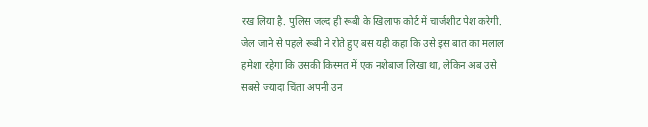रख लिया है. पुलिस जल्द ही रूबी के खिलाफ कोर्ट में चार्जशीट पेश करेगी. जेल जाने से पहले रूबी ने रोते हुए बस यही कहा कि उसे इस बात का मलाल हमेशा रहेगा कि उसकी किस्मत में एक नशेबाज लिखा था, लेकिन अब उसे सबसे ज्यादा चिंता अपनी उन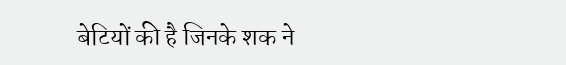बेटियों की है जिनके शक ने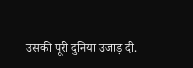उसकी पूरी दुनिया उजाड़ दी.